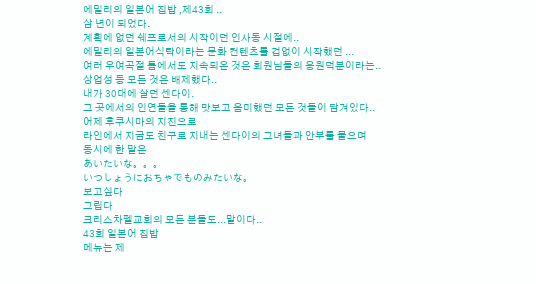에밀리의 일본어 집밥 ,제43회 ..
삼 년이 되었다.
계획에 없던 쉐프로서의 시작이던 인사동 시절에..
에밀리의 일본어식탁이라는 문화 컨텐츠를 겁없이 시작했던 ...
여러 우여곡절 틈에서도 지속되온 것은 회원님들의 응원덕분이라는..
상업성 등 모든 것은 배제했다..
내가 30대에 살던 센다이.
그 곳에서의 인연들을 통해 맛보고 음미했던 모든 것들이 담겨있다..
어제 후쿠시마의 지진으로
라인에서 지금도 친구로 지내는 센다이의 그녀들과 안부를 물으며
동시에 한 말은
あいたいな。。。
いつしょうにおちゃでものみたいな。
보고싶다
그립다
크리스차펠교회의 모든 분들도...말이다..
43회 일본어 집밥
메뉴는 제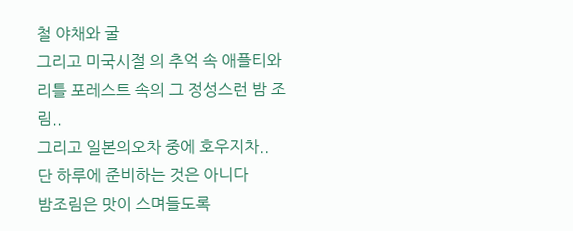철 야채와 굴
그리고 미국시절 의 추억 속 애플티와
리틀 포레스트 속의 그 정성스런 밤 조림..
그리고 일본의오차 중에 호우지차..
단 하루에 준비하는 것은 아니다
밤조림은 맛이 스며들도록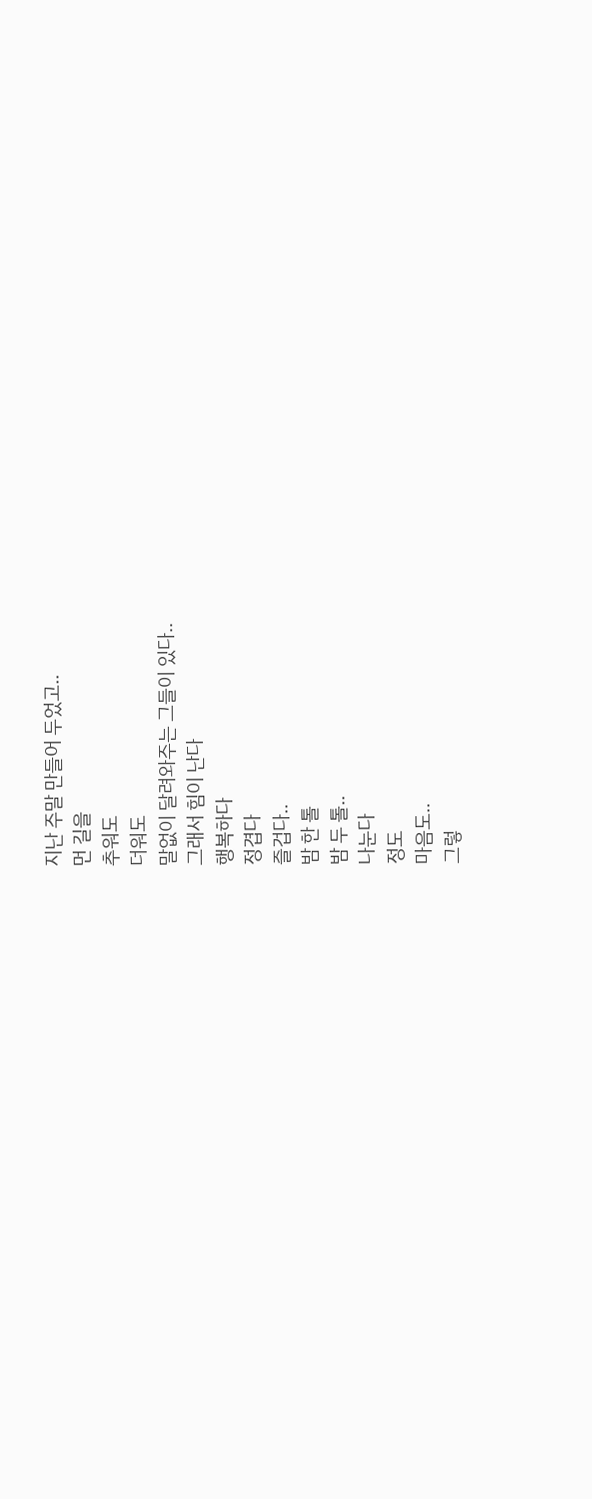지난 주말 만들어 두었고..
먼 길을
추워도
더워도
말없이 달려와주는 그들이 있다..
그래서 힘이 난다
행복하다
정겹다
즐겁다..
밤 한 톨
밤 두 톨..
나눈다
정도
마음도..
그렇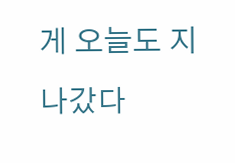게 오늘도 지나갔다